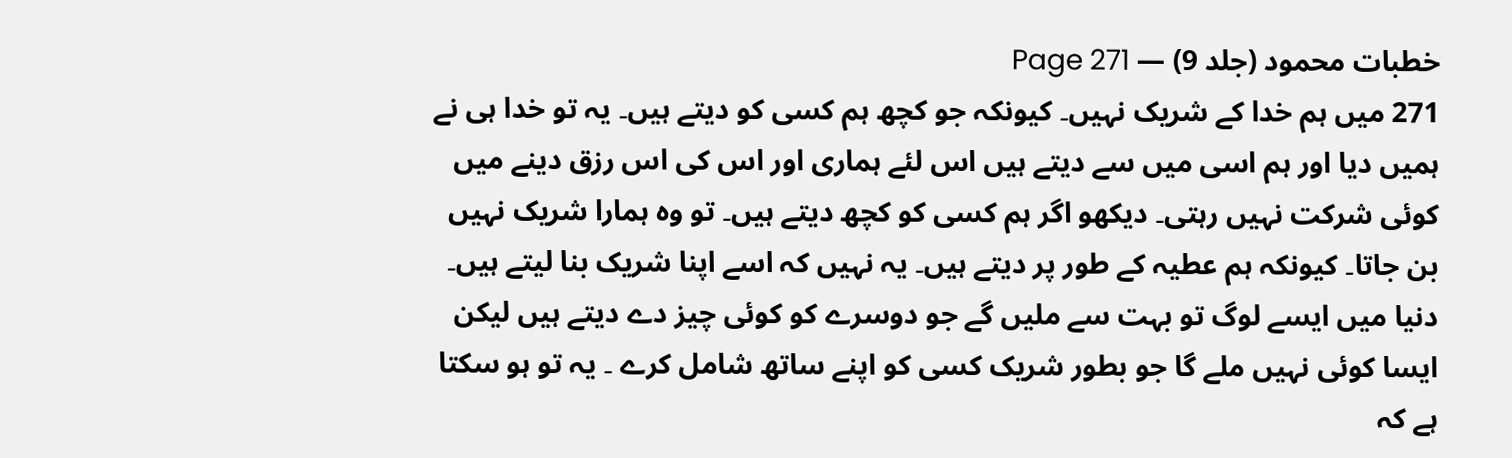خطبات محمود (جلد 9) — Page 271
271 میں ہم خدا کے شریک نہیں۔ کیونکہ جو کچھ ہم کسی کو دیتے ہیں۔ یہ تو خدا ہی نے ہمیں دیا اور ہم اسی میں سے دیتے ہیں اس لئے ہماری اور اس کی اس رزق دینے میں کوئی شرکت نہیں رہتی۔ دیکھو اگر ہم کسی کو کچھ دیتے ہیں۔ تو وہ ہمارا شریک نہیں بن جاتا۔ کیونکہ ہم عطیہ کے طور پر دیتے ہیں۔ یہ نہیں کہ اسے اپنا شریک بنا لیتے ہیں۔ دنیا میں ایسے لوگ تو بہت سے ملیں گے جو دوسرے کو کوئی چیز دے دیتے ہیں لیکن ایسا کوئی نہیں ملے گا جو بطور شریک کسی کو اپنے ساتھ شامل کرے ۔ یہ تو ہو سکتا ہے کہ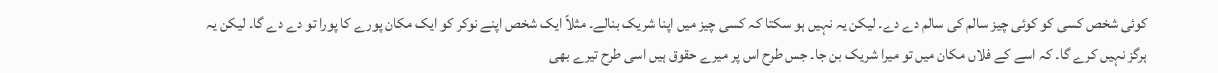کوئی شخص کسی کو کوئی چیز سالم کی سالم دے دے۔ لیکن یہ نہیں ہو سکتا کہ کسی چیز میں اپنا شریک بنالے۔ مثلاً ایک شخص اپنے نوکر کو ایک مکان پورے کا پورا تو دے دے گا۔ لیکن یہ ہرگز نہیں کرے گا۔ کہ اسے کے فلاں مکان میں تو میرا شریک بن جا۔ جس طرح اس پر میرے حقوق ہیں اسی طرح تیرے بھی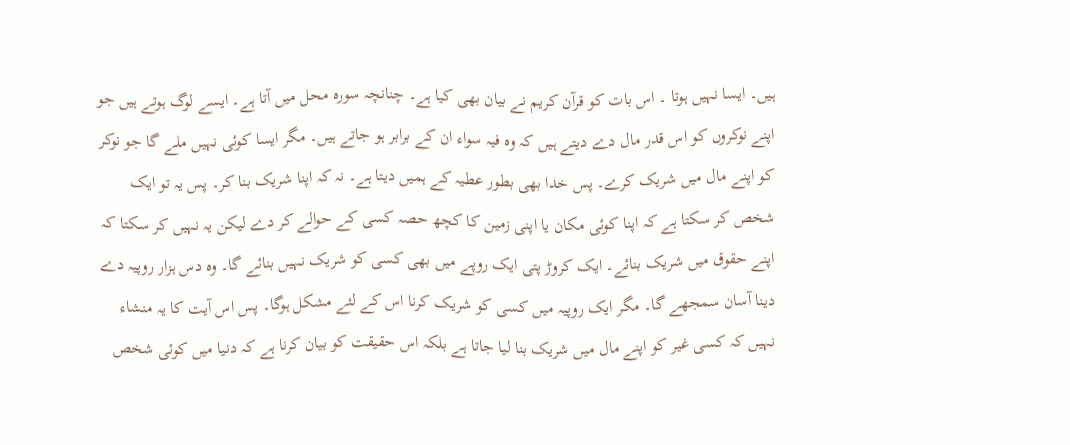ہیں۔ ایسا نہیں ہوتا ۔ اس بات کو قرآن کریم نے بیان بھی کیا ہے۔ چنانچہ سورہ محل میں آتا ہے۔ ایسے لوگ ہوتے ہیں جو اپنے نوکروں کو اس قدر مال دے دیتے ہیں کہ وہ فیہ سواء ان کے برابر ہو جاتے ہیں۔ مگر ایسا کوئی نہیں ملے گا جو نوکر کو اپنے مال میں شریک کرے۔ پس خدا بھی بطور عطیہ کے ہمیں دیتا ہے۔ نہ کہ اپنا شریک بنا کر۔ پس یہ تو ایک شخص کر سکتا ہے کہ اپنا کوئی مکان یا اپنی زمین کا کچھ حصہ کسی کے حوالے کر دے لیکن یہ نہیں کر سکتا کہ اپنے حقوق میں شریک بنائے۔ ایک کروڑ پتی ایک روپے میں بھی کسی کو شریک نہیں بنائے گا۔ وہ دس ہزار روپیہ دے دینا آسان سمجھے گا۔ مگر ایک روپیہ میں کسی کو شریک کرنا اس کے لئے مشکل ہوگا۔ پس اس آیت کا یہ منشاء نہیں کہ کسی غیر کو اپنے مال میں شریک بنا لیا جاتا ہے بلکہ اس حقیقت کو بیان کرنا ہے کہ دنیا میں کوئی شخص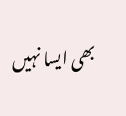بھی ایسا نہیں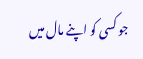جو کسی کو اپنے مال میں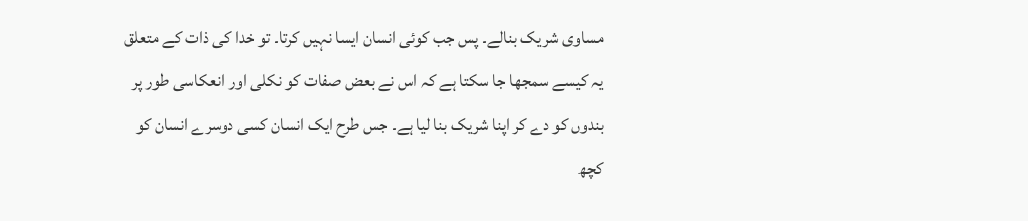مساوی شریک بنالے۔ پس جب کوئی انسان ایسا نہیں کرتا۔ تو خدا کی ذات کے متعلق یہ کیسے سمجھا جا سکتا ہے کہ اس نے بعض صفات کو نکلی اور انعکاسی طور پر بندوں کو دے کر اپنا شریک بنا لیا ہے۔ جس طرح ایک انسان کسی دوسرے انسان کو کچھ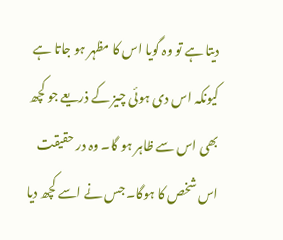دیتا ہے تو وہ گویا اس کا مظہر ہو جاتا ہے کیونکہ اس دی ہوئی چیز کے ذریعے جو کچھ بھی اس سے ظاہر ہو گا۔ وہ در حقیقت اس شخص کا ہوگا۔ جس نے اسے کچھ دیا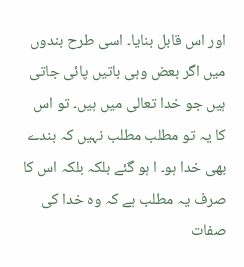اور اس قابل بنایا۔ اسی طرح بندوں میں اگر بعض وہی باتیں پائی جاتی ہیں جو خدا تعالی میں ہیں۔ تو اس کا یہ تو مطلب مطلب نہیں کہ بندے بھی خدا ہو۔ ا ہو گئے بلکہ بلکہ اس کا صرف یہ مطلب ہے کہ وہ خدا کی صفات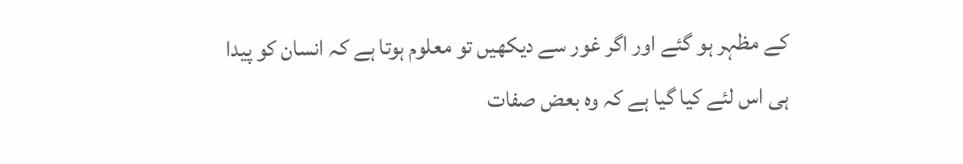کے مظہر ہو گئے اور اگر غور سے دیکھیں تو معلوم ہوتا ہے کہ انسان کو پیدا ہی اس لئے کیا گیا ہے کہ وہ بعض صفات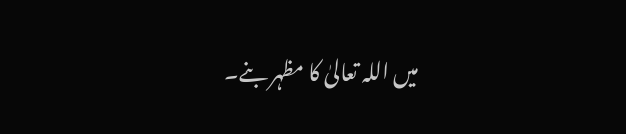میں اللہ تعالیٰ کا مظہر بنے۔